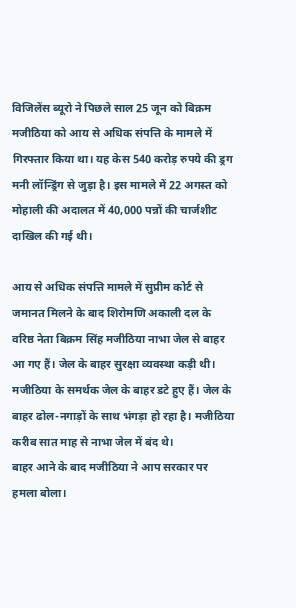विजिलेंस ब्यूरो ने पिछले साल 25 जून को बिक्रम मजीठिया को आय से अधिक संपत्ति के मामले में गिरफ्तार किया था। यह केस 540 करोड़ रुपये की ड्रग मनी लॉन्ड्रिंग से जुड़ा है। इस मामले में 22 अगस्त को मोहाली की अदालत में 40,000 पन्नों की चार्जशीट दाखिल की गई थी।

आय से अधिक संपत्ति मामले में सुप्रीम कोर्ट से जमानत मिलने के बाद शिरोमणि अकाली दल के वरिष्ठ नेता बिक्रम सिंह मजीठिया नाभा जेल से बाहर आ गए हैं। जेल के बाहर सुरक्षा व्यवस्था कड़ी थी। मजीठिया के समर्थक जेल के बाहर डटे हुए हैं। जेल के बाहर ढोल-नगाड़ों के साथ भंगड़ा हो रहा है। मजीठिया करीब सात माह से नाभा जेल में बंद थे।
बाहर आने के बाद मजीठिया ने आप सरकार पर हमला बोला।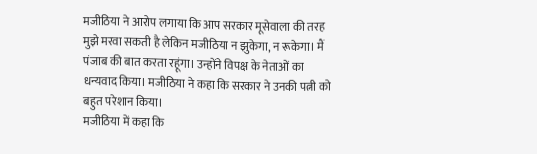मजीठिया ने आरोप लगाया कि आप सरकार मूसेवाला की तरह मुझे मरवा सकती है लेकिन मजीठिया न झुकेगा, न रूकेगा। मैं पंजाब की बात करता रहूंगा। उन्होंने विपक्ष के नेताओं का धन्यवाद किया। मजीठिया ने कहा कि सरकार ने उनकी पत्नी को बहुत परेशान किया।
मजीठिया में कहा कि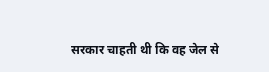सरकार चाहती थी कि वह जेल से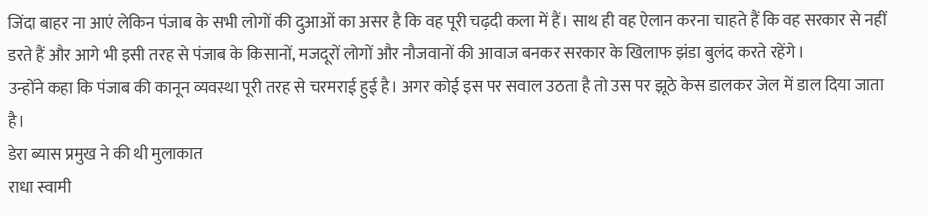जिंदा बाहर ना आएं लेकिन पंजाब के सभी लोगों की दुआओं का असर है कि वह पूरी चढ़दी कला में हैं। साथ ही वह ऐलान करना चाहते हैं कि वह सरकार से नहीं डरते हैं और आगे भी इसी तरह से पंजाब के किसानों, मजदूरों लोगों और नौजवानों की आवाज बनकर सरकार के खिलाफ झंडा बुलंद करते रहेंगे।
उन्होंने कहा कि पंजाब की कानून व्यवस्था पूरी तरह से चरमराई हुई है। अगर कोई इस पर सवाल उठता है तो उस पर झूठे केस डालकर जेल में डाल दिया जाता है।
डेरा ब्यास प्रमुख ने की थी मुलाकात
राधा स्वामी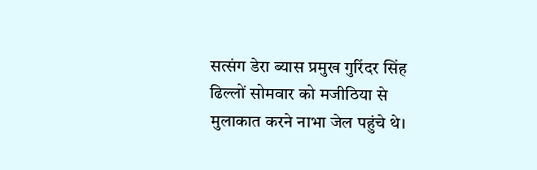सत्संग डेरा ब्यास प्रमुख गुरिंदर सिंह ढिल्लों सोमवार को मजीठिया से मुलाकात करने नाभा जेल पहुंचे थे।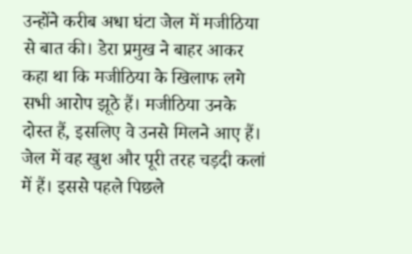उन्होंने करीब अधा घंटा जेल में मजीठिया से बात की। डेरा प्रमुख ने बाहर आकर कहा था कि मजीठिया के खिलाफ लगे सभी आरोप झूठे हैं। मजीठिया उनके दोस्त हैं, इसलिए वे उनसे मिलने आए हैं। जेल में वह खुश और पूरी तरह चड़दी कलां में हैं। इससे पहले पिछले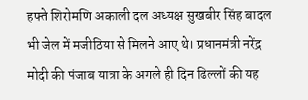हफ्ते शिरोमणि अकाली दल अध्यक्ष सुखबीर सिंह बादल भी जेल में मजीठिया से मिलने आए थे। प्रधानमंत्री नरेंद्र मोदी की पंजाब यात्रा के अगले ही दिन ढिल्लों की यह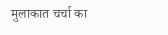मुलाकात चर्चा का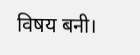विषय बनी।